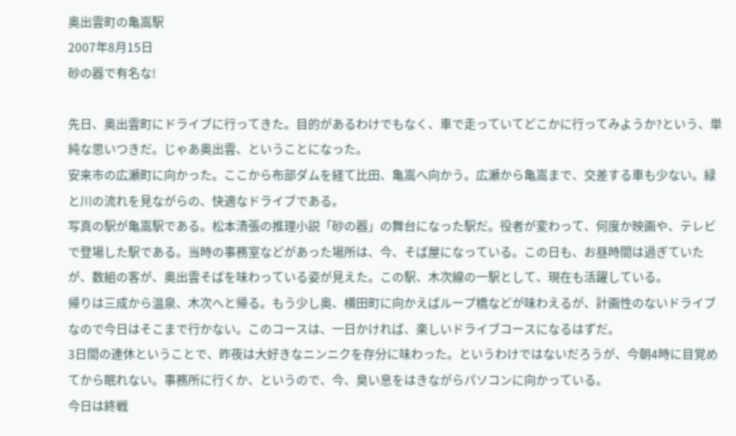奥出雲町の亀嵩駅
2007年8月15日
砂の器で有名な!

先日、奥出雲町にドライブに行ってきた。目的があるわけでもなく、車で走っていてどこかに行ってみようか?という、単純な思いつきだ。じゃあ奥出雲、ということになった。
安来市の広瀬町に向かった。ここから布部ダムを経て比田、亀嵩へ向かう。広瀬から亀嵩まで、交差する車も少ない。緑と川の流れを見ながらの、快適なドライブである。
写真の駅が亀嵩駅である。松本清張の推理小説「砂の器」の舞台になった駅だ。役者が変わって、何度か映画や、テレビで登場した駅である。当時の事務室などがあった場所は、今、そば屋になっている。この日も、お昼時間は過ぎていたが、数組の客が、奥出雲そばを味わっている姿が見えた。この駅、木次線の一駅として、現在も活躍している。
帰りは三成から温泉、木次へと帰る。もう少し奥、横田町に向かえばループ橋などが味わえるが、計画性のないドライブなので今日はそこまで行かない。このコースは、一日かければ、楽しいドライブコースになるはずだ。
3日間の連休ということで、昨夜は大好きなニンニクを存分に味わった。というわけではないだろうが、今朝4時に目覚めてから眠れない。事務所に行くか、というので、今、臭い息をはきながらパソコンに向かっている。
今日は終戦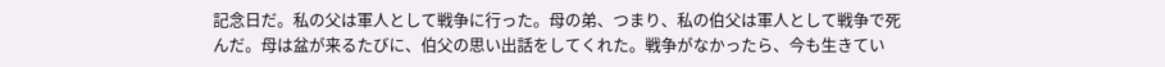記念日だ。私の父は軍人として戦争に行った。母の弟、つまり、私の伯父は軍人として戦争で死んだ。母は盆が来るたびに、伯父の思い出話をしてくれた。戦争がなかったら、今も生きてい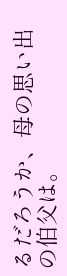るだろうか、母の思い出の伯父は。